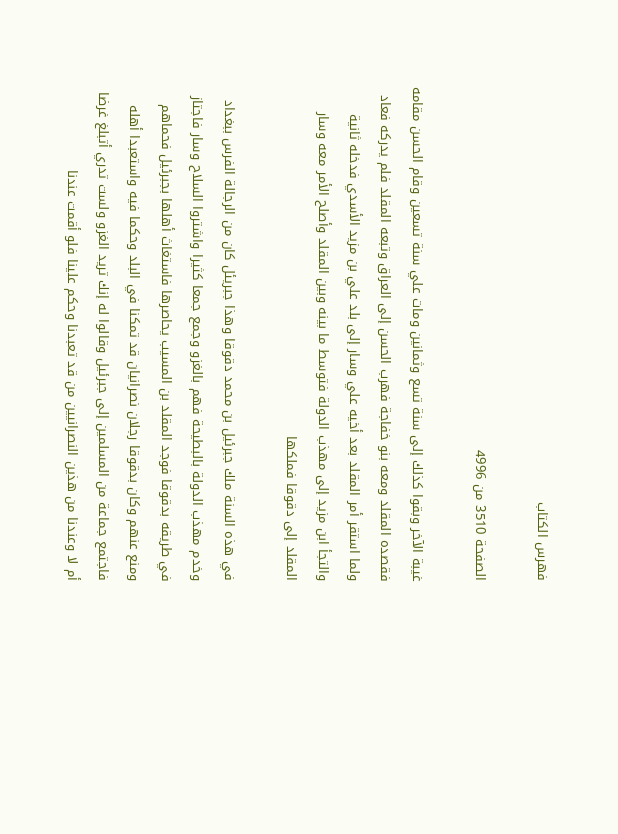فهرس الكتاب

الصفحة 3510 من 4996

غيبة الآخر وبقوا كذلك إلى سنة تسع وثمانين ومات علي سنة تسعين وقام الحسن مقامه فقصده المقلد ومعه بنو خفاجة فهرب الحسن إلى العراق وتبعه المقلد فلم يدركه فعاد ولما استقر أمر المقلد بعد أخيه علي وسار إلى بلد علي بن مزيد الأسدي فدخله ثانية والتجأ ابن مزيد إلى مهذب الدولة فتوسط ما بينه وبين المقلد وأصلح الأمر معه وسار المقلد إلى دقوقا فملكها

في هذه السنة ملك جبرئيل بن محمد دقوقا وهذا جبريئل كان من الرجالة الفرس ببغداد وخدم مهذب الدولة بالبطيحة فهم بالغزو وجمع جمعا كثيرا واشتروا السلاح وسار فاجتاز في طريقه بدقوقا فوجد المقلد بن المسيب يحاصرها فاستغاث أهلها بجبرئيل فحماهم ومنع عنهم وكان بدقوقا رجلان نصرانيان قد تمكنا في البلد وحكما فيه واستعبدا أهله فاجتمع جماعة من المسلمين إلى جبرئيل وقالوا له إنك تريد الغزو ولست تدري أتبلغ غرضا أم لا وعندنا من هذين النصرانيين من قد تعبدنا وحكم علينا فلو أقمت عندنا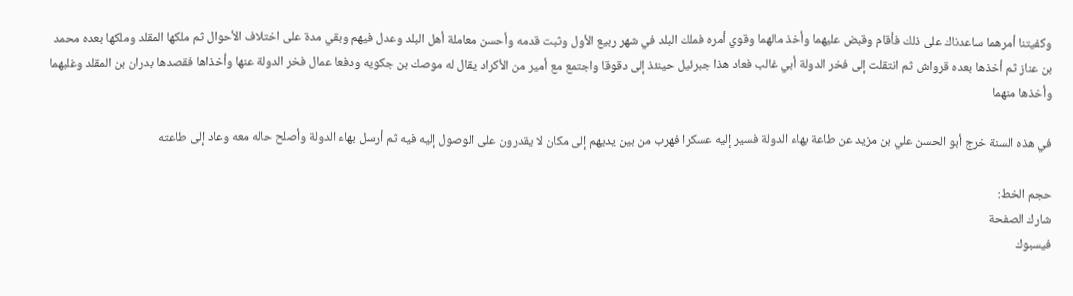وكفيتنا أمرهما ساعدناك على ذلك فأقام وقبض عليهما وأخذ مالهما وقوي أمره فملك البلد في شهر ربيع الأول وثبت قدمه وأحسن معاملة أهل البلد وعدل فيهم وبقي مدة على اختلاف الأحوال ثم ملكها المقلد وملكها بعده محمد بن عناز ثم أخذها بعده قرواش ثم انتقلت إلى فخر الدولة أبي غالب فعاد هذا جبرئيل حينئذ إلى دقوقا واجتمع مع أمير من الأكراد يقال له موصك بن جكويه ودفعا عمال فخر الدولة عنها وأخذاها فقصدها بدران بن المقلد وغلبهما وأخذها منهما

في هذه السنة خرج أبو الحسن علي بن مزيد عن طاعة بهاء الدولة فسير إليه عسكرا فهرب من بين يديهم إلى مكان لا يقدرون على الوصول إليه فيه ثم أرسل بهاء الدولة وأصلح حاله معه وعاد إلى طاعته

حجم الخط:
شارك الصفحة
فيسبوك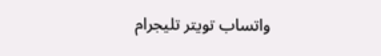واتساب تويتر تليجرام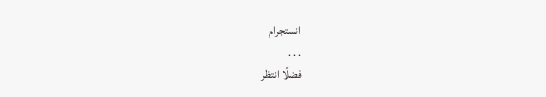انستجرام
. . .
فضلًا انتظر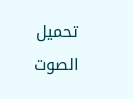تحميل الصوت